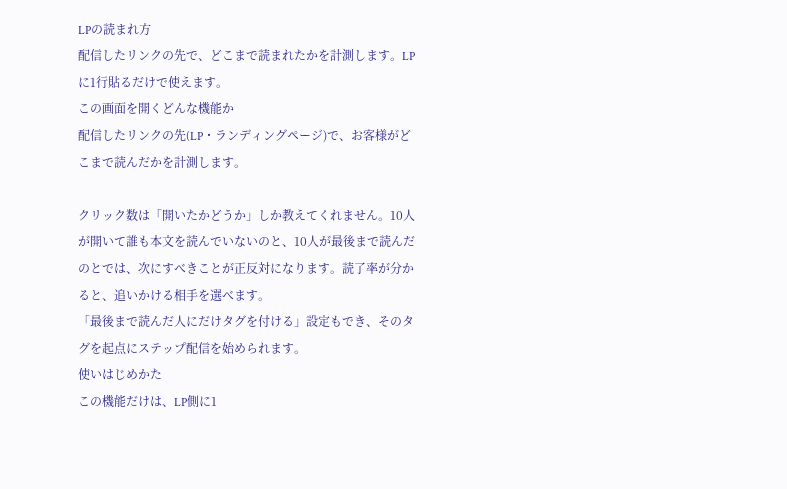LPの読まれ方
配信したリンクの先で、どこまで読まれたかを計測します。LPに1行貼るだけで使えます。
この画面を開くどんな機能か
配信したリンクの先(LP・ランディングページ)で、お客様がどこまで読んだかを計測します。

クリック数は「開いたかどうか」しか教えてくれません。10人が開いて誰も本文を読んでいないのと、10人が最後まで読んだのとでは、次にすべきことが正反対になります。読了率が分かると、追いかける相手を選べます。
「最後まで読んだ人にだけタグを付ける」設定もでき、そのタグを起点にステップ配信を始められます。
使いはじめかた
この機能だけは、LP側に1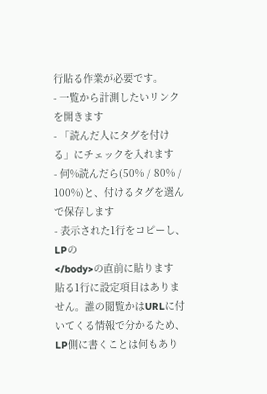行貼る作業が必要です。
- 一覧から計測したいリンクを開きます
- 「読んだ人にタグを付ける」にチェックを入れます
- 何%読んだら(50% / 80% / 100%)と、付けるタグを選んで保存します
- 表示された1行をコピーし、LPの
</body>の直前に貼ります
貼る1行に設定項目はありません。誰の閲覧かはURLに付いてくる情報で分かるため、LP側に書くことは何もあり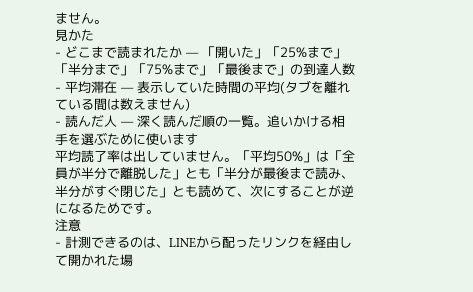ません。
見かた
- どこまで読まれたか — 「開いた」「25%まで」「半分まで」「75%まで」「最後まで」の到達人数
- 平均滞在 — 表示していた時間の平均(タブを離れている間は数えません)
- 読んだ人 — 深く読んだ順の一覧。追いかける相手を選ぶために使います
平均読了率は出していません。「平均50%」は「全員が半分で離脱した」とも「半分が最後まで読み、半分がすぐ閉じた」とも読めて、次にすることが逆になるためです。
注意
- 計測できるのは、LINEから配ったリンクを経由して開かれた場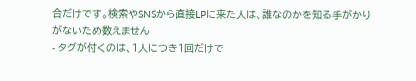合だけです。検索やSNSから直接LPに来た人は、誰なのかを知る手がかりがないため数えません
- タグが付くのは、1人につき1回だけで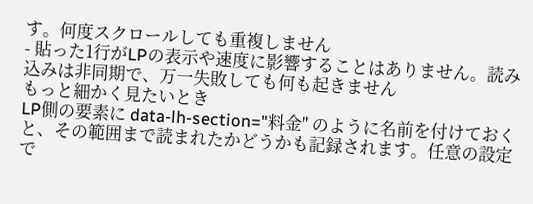す。何度スクロールしても重複しません
- 貼った1行がLPの表示や速度に影響することはありません。読み込みは非同期で、万一失敗しても何も起きません
もっと細かく見たいとき
LP側の要素に data-lh-section="料金" のように名前を付けておくと、その範囲まで読まれたかどうかも記録されます。任意の設定で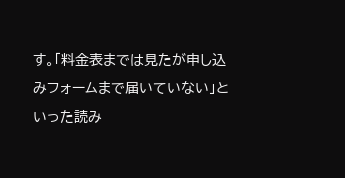す。「料金表までは見たが申し込みフォームまで届いていない」といった読み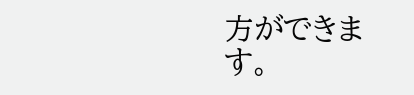方ができます。